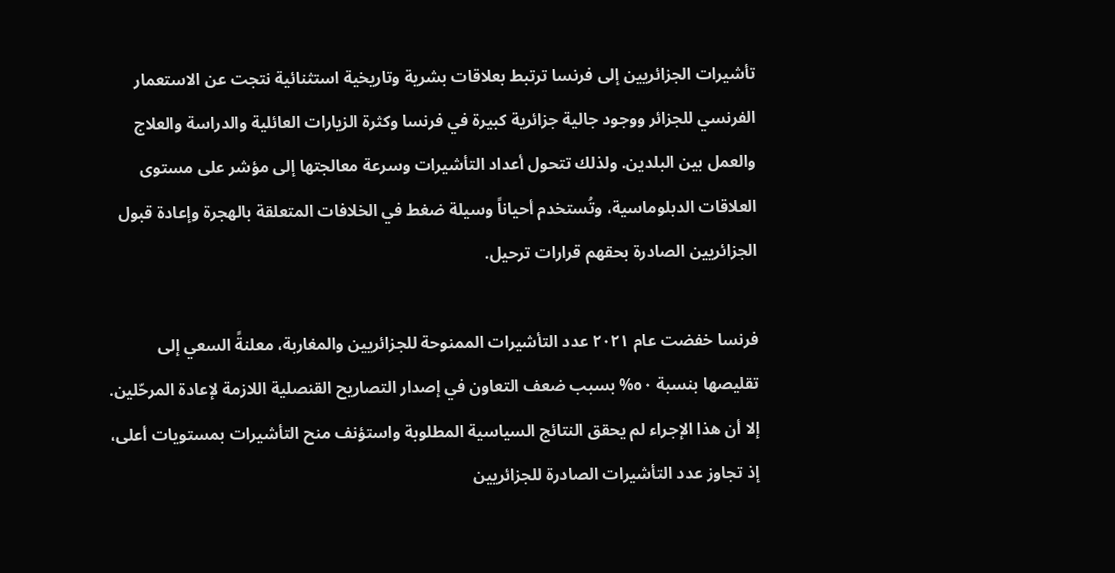تأشيرات الجزائريين إلى فرنسا ترتبط بعلاقات بشرية وتاريخية استثنائية نتجت عن الاستعمار الفرنسي للجزائر ووجود جالية جزائرية كبيرة في فرنسا وكثرة الزيارات العائلية والدراسة والعلاج والعمل بين البلدين. ولذلك تتحول أعداد التأشيرات وسرعة معالجتها إلى مؤشر على مستوى العلاقات الدبلوماسية، وتُستخدم أحياناً وسيلة ضغط في الخلافات المتعلقة بالهجرة وإعادة قبول الجزائريين الصادرة بحقهم قرارات ترحيل.

فرنسا خفضت عام ٢٠٢١ عدد التأشيرات الممنوحة للجزائريين والمغاربة، معلنةً السعي إلى تقليصها بنسبة ٥٠% بسبب ضعف التعاون في إصدار التصاريح القنصلية اللازمة لإعادة المرحّلين. إلا أن هذا الإجراء لم يحقق النتائج السياسية المطلوبة واستؤنف منح التأشيرات بمستويات أعلى، إذ تجاوز عدد التأشيرات الصادرة للجزائريين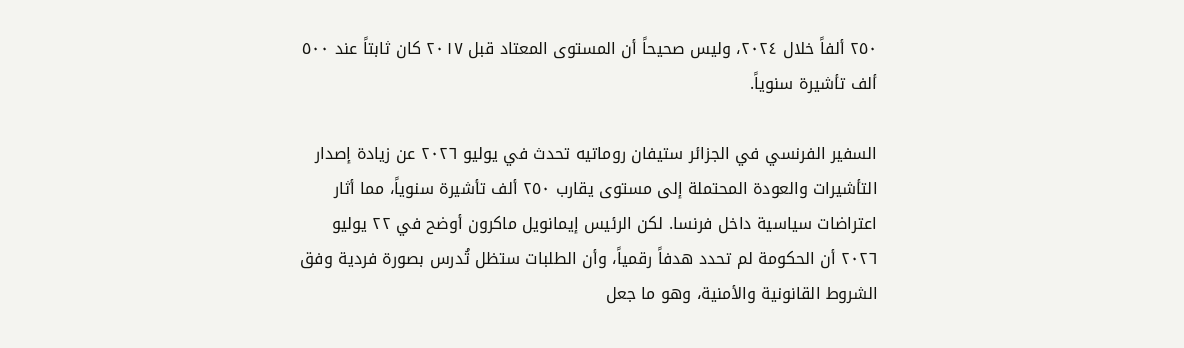٢٥٠ ألفاً خلال ٢٠٢٤، وليس صحيحاً أن المستوى المعتاد قبل ٢٠١٧ كان ثابتاً عند ٥٠٠ ألف تأشيرة سنوياً.

السفير الفرنسي في الجزائر ستيفان روماتيه تحدث في يوليو ٢٠٢٦ عن زيادة إصدار التأشيرات والعودة المحتملة إلى مستوى يقارب ٢٥٠ ألف تأشيرة سنوياً، مما أثار اعتراضات سياسية داخل فرنسا. لكن الرئيس إيمانويل ماكرون أوضح في ٢٢ يوليو ٢٠٢٦ أن الحكومة لم تحدد هدفاً رقمياً، وأن الطلبات ستظل تُدرس بصورة فردية وفق الشروط القانونية والأمنية، وهو ما جعل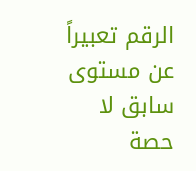الرقم تعبيراً عن مستوى سابق لا حصة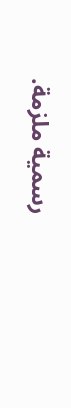رسمية ملزمة.